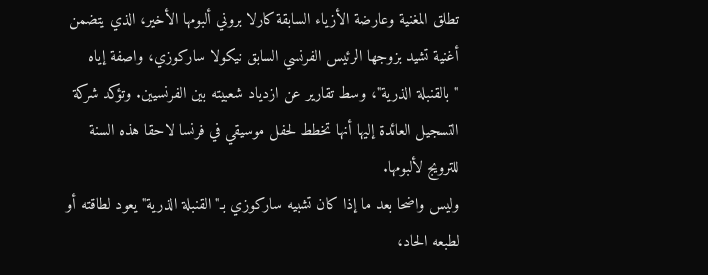تطلق المغنية وعارضة الأزياء السابقة كارلا بروني ألبومها الأخير، الذي يتضمن أغنية تشيد بزوجها الرئيس الفرنسي السابق نيكولا ساركوزي، واصفة إياه "بالقنبلة الذرية"، وسط تقارير عن ازدياد شعبيته بين الفرنسيين. وتؤكد شركة التسجيل العائدة إليها أنها تخطط لحفل موسيقي في فرنسا لاحقا هذه السنة للترويج لألبومها.
وليس واضحا بعد ما إذا كان تشبيه ساركوزي بـ"القنبلة الذرية" يعود لطاقته أو لطبعه الحاد،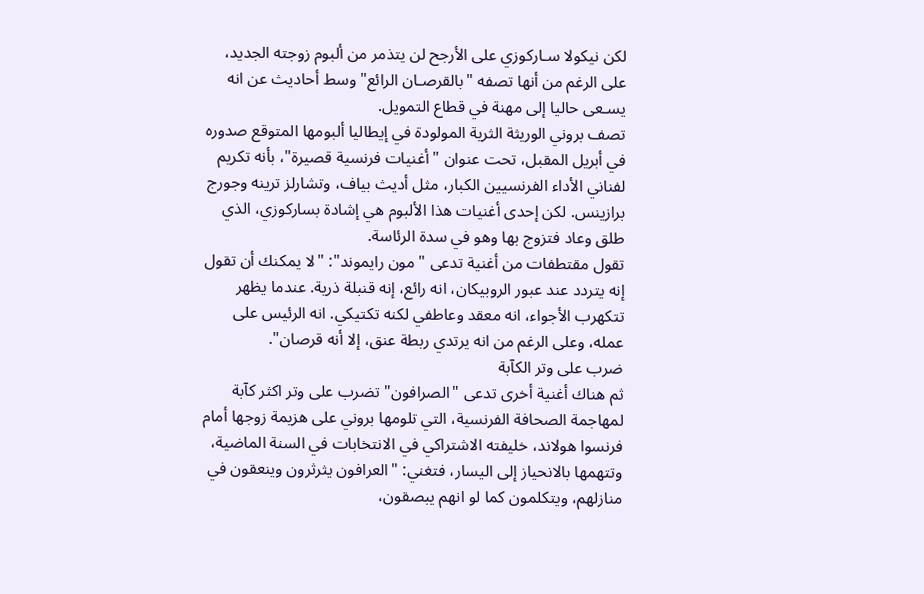لكن نيكولا سـاركوزي على الأرجح لن يتذمر من ألبوم زوجته الجديد، على الرغم من أنها تصفه "بالقرصـان الرائع" وسط أحاديث عن انه يسـعى حاليا إلى مهنة في قطاع التمويل.
تصف بروني الوريثة الثرية المولودة في إيطاليا ألبومها المتوقع صدوره في أبريل المقبل، تحت عنوان "أغنيات فرنسية قصيرة"، بأنه تكريم لفناني الأداء الفرنسيين الكبار، مثل أديث بياف، وتشارلز ترينه وجورج برازينس. لكن إحدى أغنيات هذا الألبوم هي إشادة بساركوزي، الذي طلق وعاد فتزوج بها وهو في سدة الرئاسة.
تقول مقتطفات من أغنية تدعى "مون رايموند": "لا يمكنك أن تقول إنه يتردد عند عبور الروبيكان، انه رائع، إنه قنبلة ذرية. عندما يظهر تتكهرب الأجواء، انه معقد وعاطفي لكنه تكتيكي. انه الرئيس على عمله، وعلى الرغم من انه يرتدي ربطة عنق، إلا أنه قرصان".
ضرب على وتر الكآبة
ثم هناك أغنية أخرى تدعى "الصرافون" تضرب على وتر اكثر كآبة لمهاجمة الصحافة الفرنسية، التي تلومها بروني على هزيمة زوجها أمام فرنسوا هولاند، خليفته الاشتراكي في الانتخابات في السنة الماضية، وتتهمها بالانحياز إلى اليسار، فتغني: "العرافون يثرثرون وينعقون في منازلهم، ويتكلمون كما لو انهم يبصقون،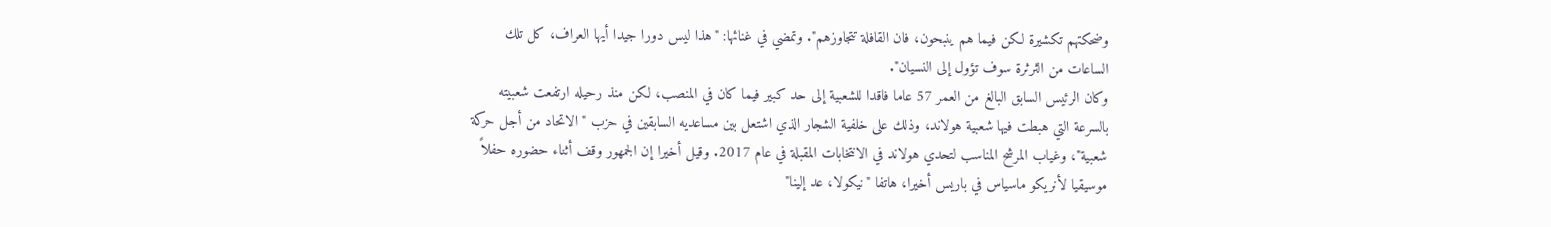وضحكتهم تكشيرة لكن فيما هم ينبحون، فان القافلة تتجاوزهم". وتمضي في غنائها: "هذا ليس دورا جيدا أيها العراف، كل تلك الساعات من الثرثرة سوف تؤول إلى النسيان".
وكان الرئيس السابق البالغ من العمر 57 عاما فاقدا للشعبية إلى حد كبير فيما كان في المنصب، لكن منذ رحيله ارتفعت شعبيته بالسرعة التي هبطت فيها شعبية هولاند، وذلك على خلفية الشجار الذي اشتعل بين مساعديه السابقين في حزب "الاتحاد من أجل حركة شعبية"، وغياب المرشح المناسب لتحدي هولاند في الانتخابات المقبلة في عام 2017. وقيل أخيرا إن الجمهور وقف أثناء حضوره حفلاً موسيقيا لأنريكو ماسياس في باريس أخيرا، هاتفا "نيكولا، عد إلينا"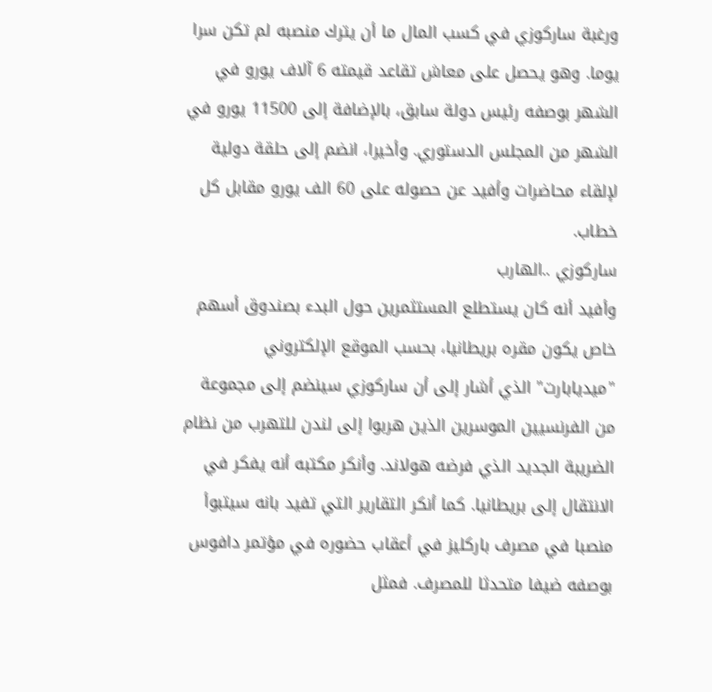ورغبة ساركوزي في كسب المال ما أن يترك منصبه لم تكن سرا يوما. وهو يحصل على معاش تقاعد قيمته 6 آلاف يورو في الشهر بوصفه رئيس دولة سابق، بالإضافة إلى 11500 يورو في الشهر من المجلس الدستوري. وأخيرا، انضم إلى حلقة دولية لإلقاء محاضرات وأفيد عن حصوله على 60 الف يورو مقابل كل خطاب.
ساركوزي ..الهارب
وأفيد أنه كان يستطلع المستثمرين حول البدء بصندوق أسهم خاص يكون مقره بريطانيا، بحسب الموقع الإلكتروني "ميديابارت" الذي أشار إلى أن ساركوزي سينضم إلى مجموعة من الفرنسيين الموسرين الذين هربوا إلى لندن للتهرب من نظام الضريبة الجديد الذي فرضه هولاند. وأنكر مكتبه أنه يفكر في الانتقال إلى بريطانيا. كما أنكر التقارير التي تفيد بانه سيتبوأ منصبا في مصرف باركليز في أعقاب حضوره في مؤتمر دافوس بوصفه ضيفا متحدثا للمصرف. فمثل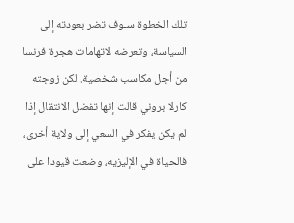تلك الخطوة سـوف تضر بعودته إلى السياسة، وتعرضه لاتهامات هجرة فرنسا من أجل مكاسب شخصية. لكن زوجته كارلا بروني قالت إنها تفضل الانتقال إذا لم يكن يفكر في السعي إلى ولاية أخرى، فالحياة في الإليزيه، وضعت قيودا على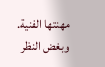مهنتها الفنية.
وبغض النظر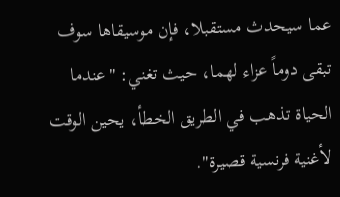عما سيحدث مستقبلا، فإن موسيقاها سوف تبقى دوماً عزاء لهما، حيث تغني: "عندما الحياة تذهب في الطريق الخطأ، يحين الوقت لأغنية فرنسية قصيرة".